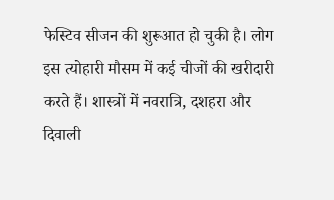फेस्टिव सीजन की शुरूआत हो चुकी है। लोग इस त्योहारी मौसम में कई चीजों की खरीदारी करते हैं। शास्त्रों में नवरात्रि, दशहरा और दिवाली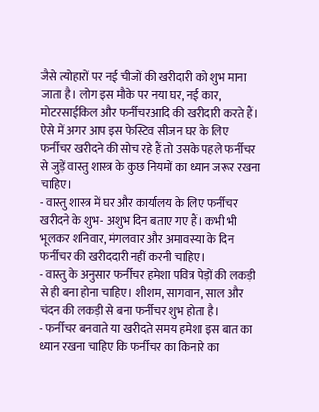जैसे त्योहारों पर नई चीजों की खरीदारी को शुभ माना जाता है। लोग इस मौके पर नया घर, नई कार, मोटरसाईकिल और फर्नीचरआदि की खरीदारी करते हैं। ऐसे में अगर आप इस फेस्टिव सीजन घर के लिए फर्नीचर खरीदने की सोच रहे हैं तो उसके पहले फर्नीचर से जुड़ें वास्तु शास्त्र के कुछ नियमों का ध्यान जरूर रखना चाहिए।
- वास्तु शास्त्र में घर और कार्यालय के लिए फर्नीचर खरीदने के शुभ- अशुभ दिन बताए गए हैं। कभी भी भूलकर शनिवार, मंगलवार और अमावस्या के दिन फर्नीचर की खरीददारी नहीं करनी चाहिए।
- वास्तु के अनुसार फर्नीचर हमेशा पवित्र पेड़ों की लकड़ी से ही बना होना चाहिए। शीशम, सागवान, साल और चंदन की लकड़ी से बना फर्नीचर शुभ होता है।
- फर्नीचर बनवाते या खरीदते समय हमेशा इस बात का ध्यान रखना चाहिए कि फर्नीचर का किनारे का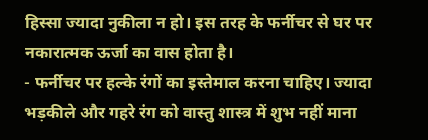हिस्सा ज्यादा नुकीला न हो। इस तरह के फर्नीचर से घर पर नकारात्मक ऊर्जा का वास होता है।
- फर्नीचर पर हल्के रंगों का इस्तेमाल करना चाहिए। ज्यादा भड़कीले और गहरे रंग को वास्तु शास्त्र में शुभ नहीं माना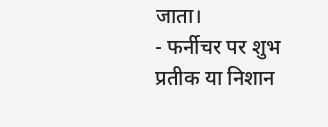जाता।
- फर्नीचर पर शुभ प्रतीक या निशान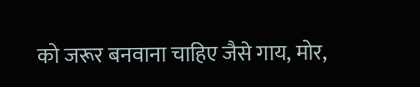को जरूर बनवाना चाहिए जैसे गाय, मोर,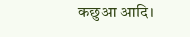कछुआ आदि।